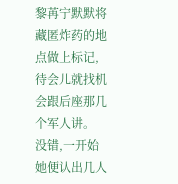黎苒宁默默将藏匿炸药的地点做上标记,待会儿就找机会跟后座那几个军人讲。
没错,一开始她便认出几人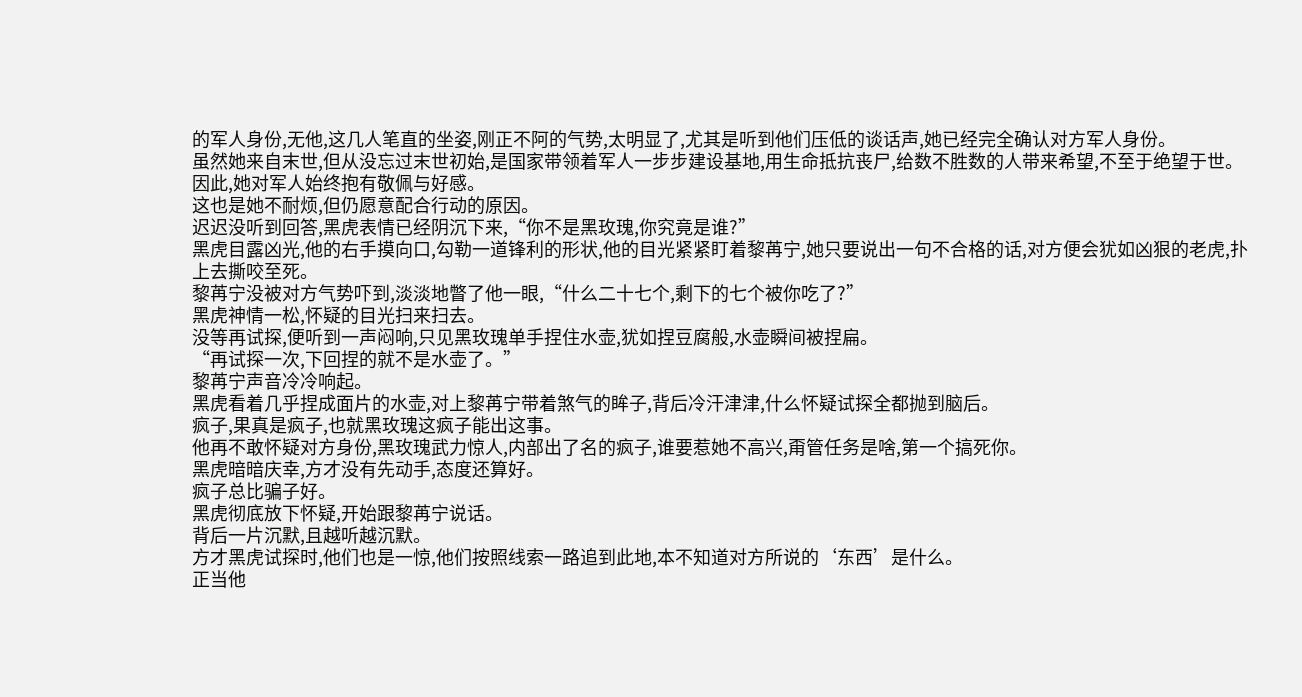的军人身份,无他,这几人笔直的坐姿,刚正不阿的气势,太明显了,尤其是听到他们压低的谈话声,她已经完全确认对方军人身份。
虽然她来自末世,但从没忘过末世初始,是国家带领着军人一步步建设基地,用生命抵抗丧尸,给数不胜数的人带来希望,不至于绝望于世。因此,她对军人始终抱有敬佩与好感。
这也是她不耐烦,但仍愿意配合行动的原因。
迟迟没听到回答,黑虎表情已经阴沉下来,“你不是黑玫瑰,你究竟是谁?”
黑虎目露凶光,他的右手摸向口,勾勒一道锋利的形状,他的目光紧紧盯着黎苒宁,她只要说出一句不合格的话,对方便会犹如凶狠的老虎,扑上去撕咬至死。
黎苒宁没被对方气势吓到,淡淡地瞥了他一眼,“什么二十七个,剩下的七个被你吃了?”
黑虎神情一松,怀疑的目光扫来扫去。
没等再试探,便听到一声闷响,只见黑玫瑰单手捏住水壶,犹如捏豆腐般,水壶瞬间被捏扁。
“再试探一次,下回捏的就不是水壶了。”
黎苒宁声音冷冷响起。
黑虎看着几乎捏成面片的水壶,对上黎苒宁带着煞气的眸子,背后冷汗津津,什么怀疑试探全都抛到脑后。
疯子,果真是疯子,也就黑玫瑰这疯子能出这事。
他再不敢怀疑对方身份,黑玫瑰武力惊人,内部出了名的疯子,谁要惹她不高兴,甭管任务是啥,第一个搞死你。
黑虎暗暗庆幸,方才没有先动手,态度还算好。
疯子总比骗子好。
黑虎彻底放下怀疑,开始跟黎苒宁说话。
背后一片沉默,且越听越沉默。
方才黑虎试探时,他们也是一惊,他们按照线索一路追到此地,本不知道对方所说的‘东西’是什么。
正当他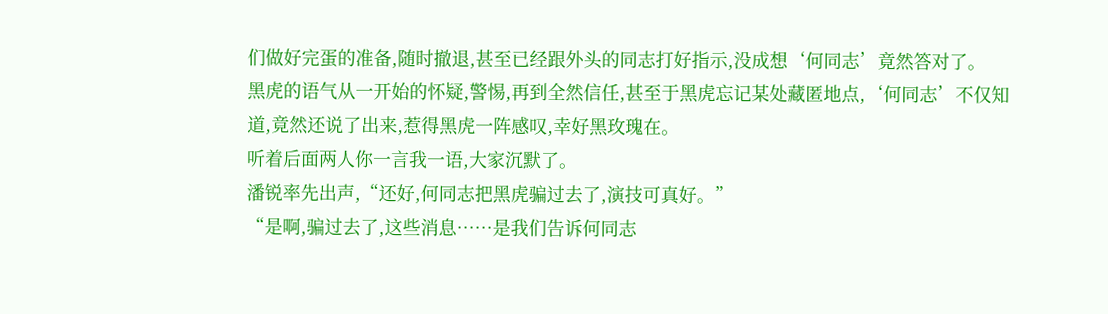们做好完蛋的准备,随时撤退,甚至已经跟外头的同志打好指示,没成想‘何同志’竟然答对了。
黑虎的语气从一开始的怀疑,警惕,再到全然信任,甚至于黑虎忘记某处藏匿地点,‘何同志’不仅知道,竟然还说了出来,惹得黑虎一阵感叹,幸好黑玫瑰在。
听着后面两人你一言我一语,大家沉默了。
潘锐率先出声,“还好,何同志把黑虎骗过去了,演技可真好。”
“是啊,骗过去了,这些消息……是我们告诉何同志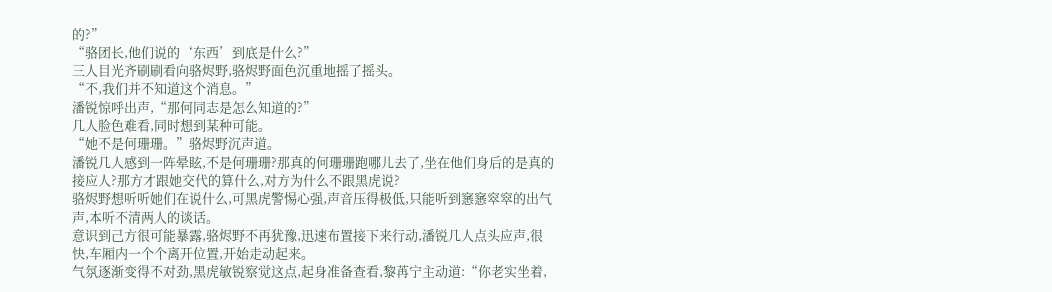的?”
“骆团长,他们说的‘东西’到底是什么?”
三人目光齐刷刷看向骆烬野,骆烬野面色沉重地摇了摇头。
“不,我们并不知道这个消息。”
潘锐惊呼出声,“那何同志是怎么知道的?”
几人脸色难看,同时想到某种可能。
“她不是何珊珊。”骆烬野沉声道。
潘锐几人感到一阵晕眩,不是何珊珊?那真的何珊珊跑哪儿去了,坐在他们身后的是真的接应人?那方才跟她交代的算什么,对方为什么不跟黑虎说?
骆烬野想听听她们在说什么,可黑虎警惕心强,声音压得极低,只能听到窸窸窣窣的出气声,本听不清两人的谈话。
意识到己方很可能暴露,骆烬野不再犹豫,迅速布置接下来行动,潘锐几人点头应声,很快,车厢内一个个离开位置,开始走动起来。
气氛逐渐变得不对劲,黑虎敏锐察觉这点,起身准备查看,黎苒宁主动道:“你老实坐着,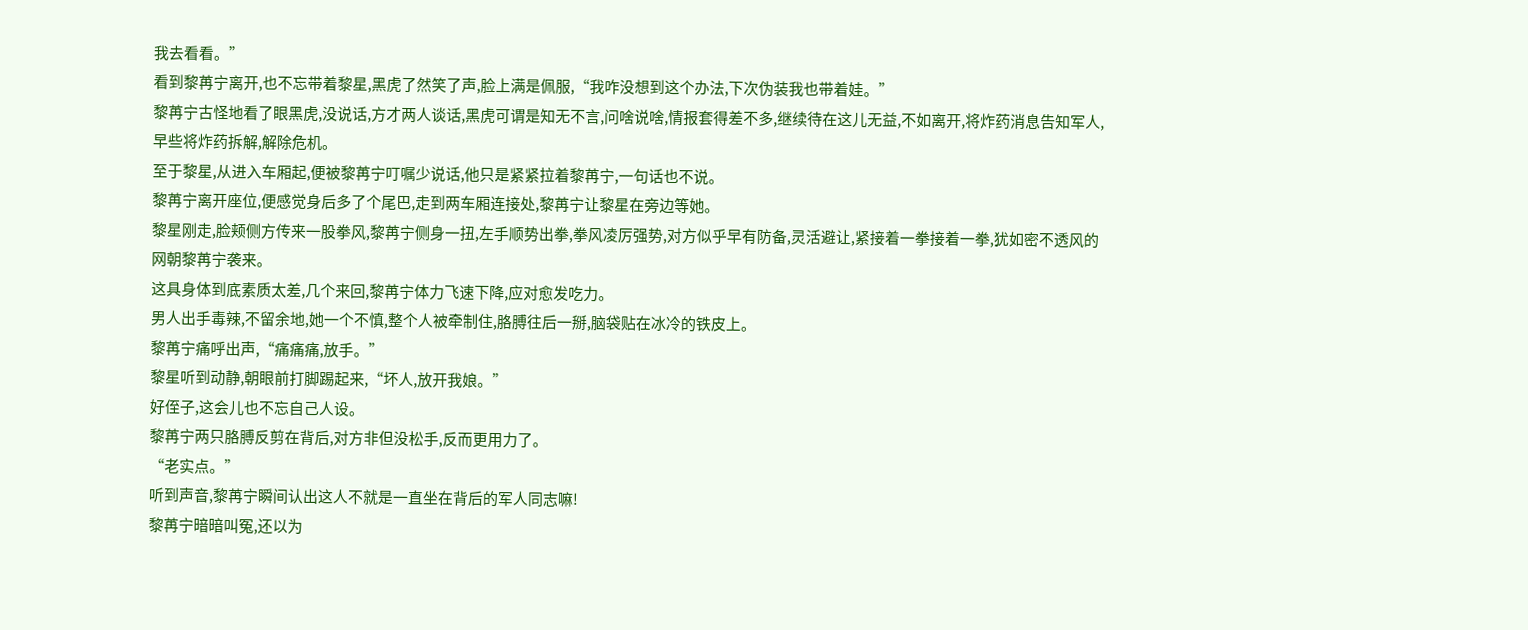我去看看。”
看到黎苒宁离开,也不忘带着黎星,黑虎了然笑了声,脸上满是佩服,“我咋没想到这个办法,下次伪装我也带着娃。”
黎苒宁古怪地看了眼黑虎,没说话,方才两人谈话,黑虎可谓是知无不言,问啥说啥,情报套得差不多,继续待在这儿无益,不如离开,将炸药消息告知军人,早些将炸药拆解,解除危机。
至于黎星,从进入车厢起,便被黎苒宁叮嘱少说话,他只是紧紧拉着黎苒宁,一句话也不说。
黎苒宁离开座位,便感觉身后多了个尾巴,走到两车厢连接处,黎苒宁让黎星在旁边等她。
黎星刚走,脸颊侧方传来一股拳风,黎苒宁侧身一扭,左手顺势出拳,拳风凌厉强势,对方似乎早有防备,灵活避让,紧接着一拳接着一拳,犹如密不透风的网朝黎苒宁袭来。
这具身体到底素质太差,几个来回,黎苒宁体力飞速下降,应对愈发吃力。
男人出手毒辣,不留余地,她一个不慎,整个人被牵制住,胳膊往后一掰,脑袋贴在冰冷的铁皮上。
黎苒宁痛呼出声,“痛痛痛,放手。”
黎星听到动静,朝眼前打脚踢起来,“坏人,放开我娘。”
好侄子,这会儿也不忘自己人设。
黎苒宁两只胳膊反剪在背后,对方非但没松手,反而更用力了。
“老实点。”
听到声音,黎苒宁瞬间认出这人不就是一直坐在背后的军人同志嘛!
黎苒宁暗暗叫冤,还以为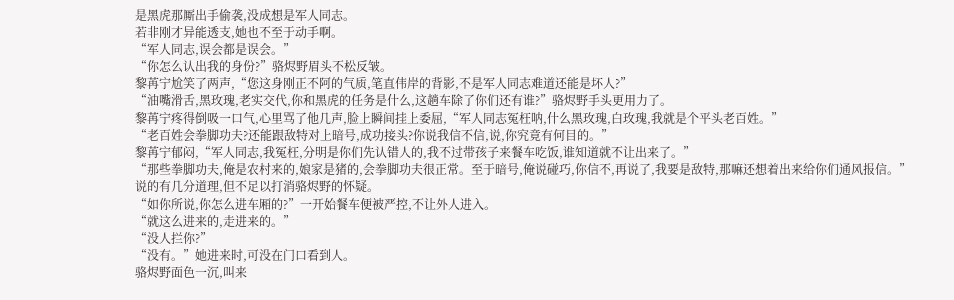是黑虎那厮出手偷袭,没成想是军人同志。
若非刚才异能透支,她也不至于动手啊。
“军人同志,误会都是误会。”
“你怎么认出我的身份?”骆烬野眉头不松反皱。
黎苒宁尬笑了两声,“您这身刚正不阿的气质,笔直伟岸的背影,不是军人同志难道还能是坏人?”
“油嘴滑舌,黑玫瑰,老实交代,你和黑虎的任务是什么,这趟车除了你们还有谁?”骆烬野手头更用力了。
黎苒宁疼得倒吸一口气,心里骂了他几声,脸上瞬间挂上委屈,“军人同志冤枉呐,什么黑玫瑰,白玫瑰,我就是个平头老百姓。”
“老百姓会拳脚功夫?还能跟敌特对上暗号,成功接头?你说我信不信,说,你究竟有何目的。”
黎苒宁郁闷,“军人同志,我冤枉,分明是你们先认错人的,我不过带孩子来餐车吃饭,谁知道就不让出来了。”
“那些拳脚功夫,俺是农村来的,娘家是猪的,会拳脚功夫很正常。至于暗号,俺说碰巧,你信不,再说了,我要是敌特,那嘛还想着出来给你们通风报信。”
说的有几分道理,但不足以打消骆烬野的怀疑。
“如你所说,你怎么进车厢的?”一开始餐车便被严控,不让外人进入。
“就这么进来的,走进来的。”
“没人拦你?”
“没有。”她进来时,可没在门口看到人。
骆烬野面色一沉,叫来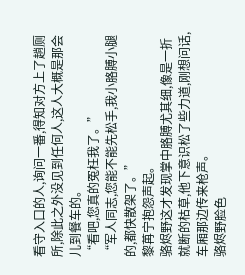看守入口的人,询问一番,得知对方上了趟厕所,除此之外没见到任何人,这人大概是那会儿到餐车的。
“看吧,您真的冤枉我了。”
“军人同志,您能不能先松手,我小胳膊小腿的,都快散架了。”
黎苒宁抱怨声起。
骆烬野这才发现掌中胳膊尤其细,像是一折就断的枯草,他下意识松了些力道,刚想问话,车厢那边传来枪声。
骆烬野脸色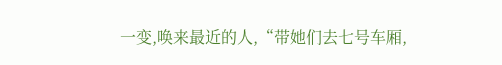一变,唤来最近的人,“带她们去七号车厢,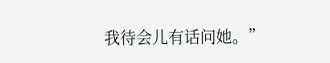我待会儿有话问她。”